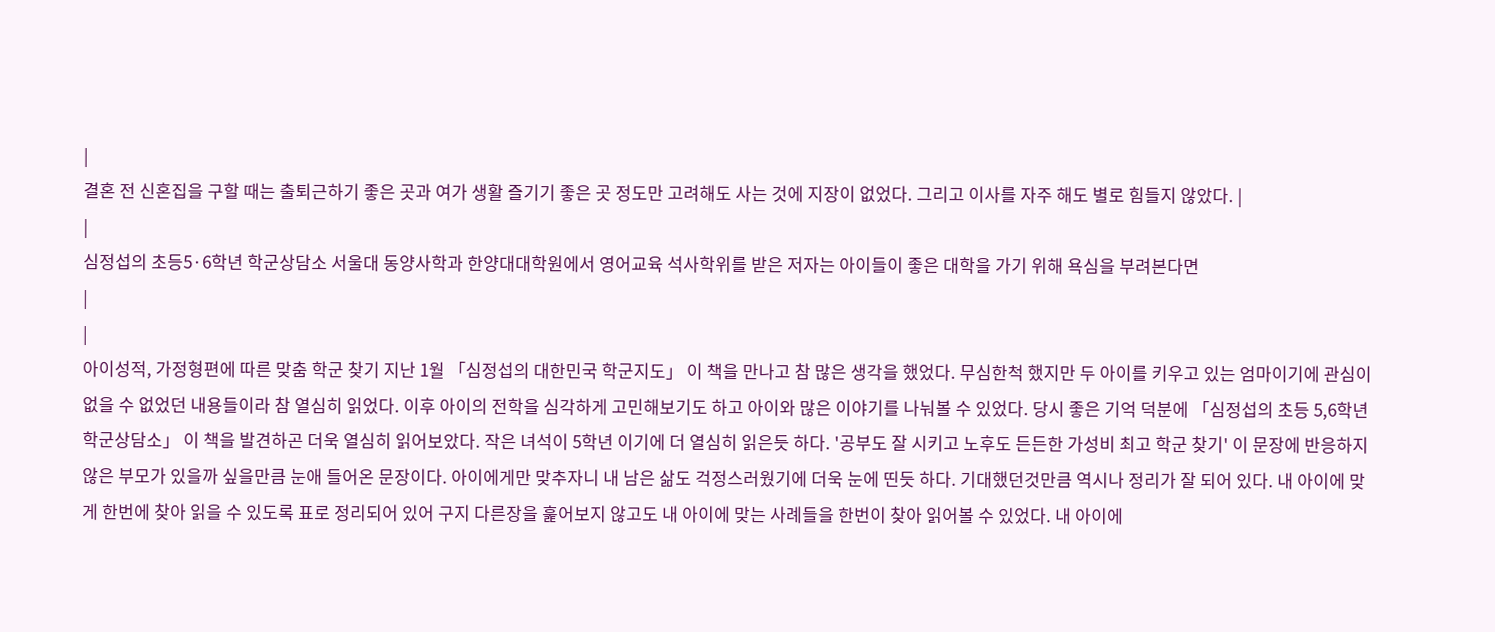|
결혼 전 신혼집을 구할 때는 출퇴근하기 좋은 곳과 여가 생활 즐기기 좋은 곳 정도만 고려해도 사는 것에 지장이 없었다. 그리고 이사를 자주 해도 별로 힘들지 않았다. |
|
심정섭의 초등5·6학년 학군상담소 서울대 동양사학과 한양대대학원에서 영어교육 석사학위를 받은 저자는 아이들이 좋은 대학을 가기 위해 욕심을 부려본다면
|
|
아이성적, 가정형편에 따른 맞춤 학군 찾기 지난 1월 「심정섭의 대한민국 학군지도」 이 책을 만나고 참 많은 생각을 했었다. 무심한척 했지만 두 아이를 키우고 있는 엄마이기에 관심이 없을 수 없었던 내용들이라 참 열심히 읽었다. 이후 아이의 전학을 심각하게 고민해보기도 하고 아이와 많은 이야기를 나눠볼 수 있었다. 당시 좋은 기억 덕분에 「심정섭의 초등 5,6학년 학군상담소」 이 책을 발견하곤 더욱 열심히 읽어보았다. 작은 녀석이 5학년 이기에 더 열심히 읽은듯 하다. '공부도 잘 시키고 노후도 든든한 가성비 최고 학군 찾기' 이 문장에 반응하지 않은 부모가 있을까 싶을만큼 눈애 들어온 문장이다. 아이에게만 맞추자니 내 남은 삶도 걱정스러웠기에 더욱 눈에 띤듯 하다. 기대했던것만큼 역시나 정리가 잘 되어 있다. 내 아이에 맞게 한번에 찾아 읽을 수 있도록 표로 정리되어 있어 구지 다른장을 훑어보지 않고도 내 아이에 맞는 사례들을 한번이 찾아 읽어볼 수 있었다. 내 아이에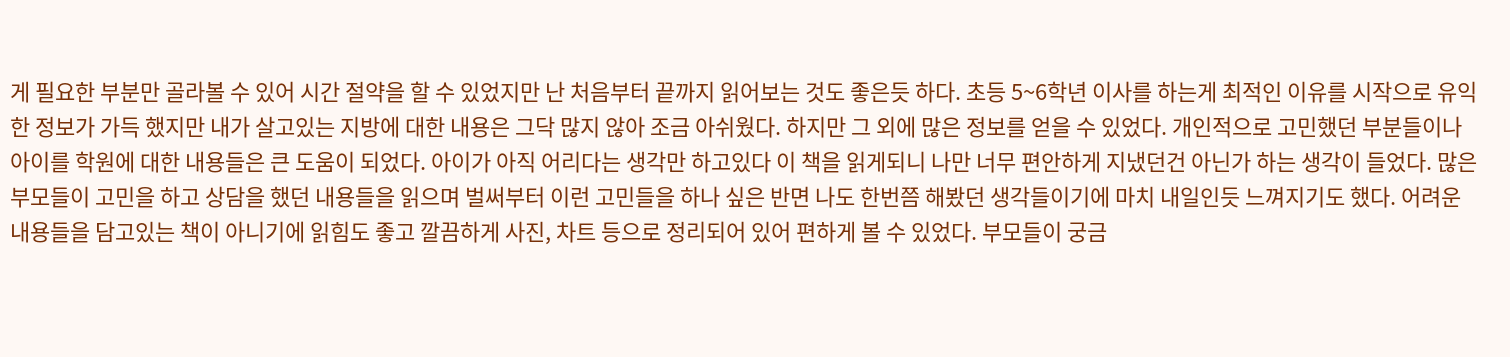게 필요한 부분만 골라볼 수 있어 시간 절약을 할 수 있었지만 난 처음부터 끝까지 읽어보는 것도 좋은듯 하다. 초등 5~6학년 이사를 하는게 최적인 이유를 시작으로 유익한 정보가 가득 했지만 내가 살고있는 지방에 대한 내용은 그닥 많지 않아 조금 아쉬웠다. 하지만 그 외에 많은 정보를 얻을 수 있었다. 개인적으로 고민했던 부분들이나 아이를 학원에 대한 내용들은 큰 도움이 되었다. 아이가 아직 어리다는 생각만 하고있다 이 책을 읽게되니 나만 너무 편안하게 지냈던건 아닌가 하는 생각이 들었다. 많은 부모들이 고민을 하고 상담을 했던 내용들을 읽으며 벌써부터 이런 고민들을 하나 싶은 반면 나도 한번쯤 해봤던 생각들이기에 마치 내일인듯 느껴지기도 했다. 어려운 내용들을 담고있는 책이 아니기에 읽힘도 좋고 깔끔하게 사진, 차트 등으로 정리되어 있어 편하게 볼 수 있었다. 부모들이 궁금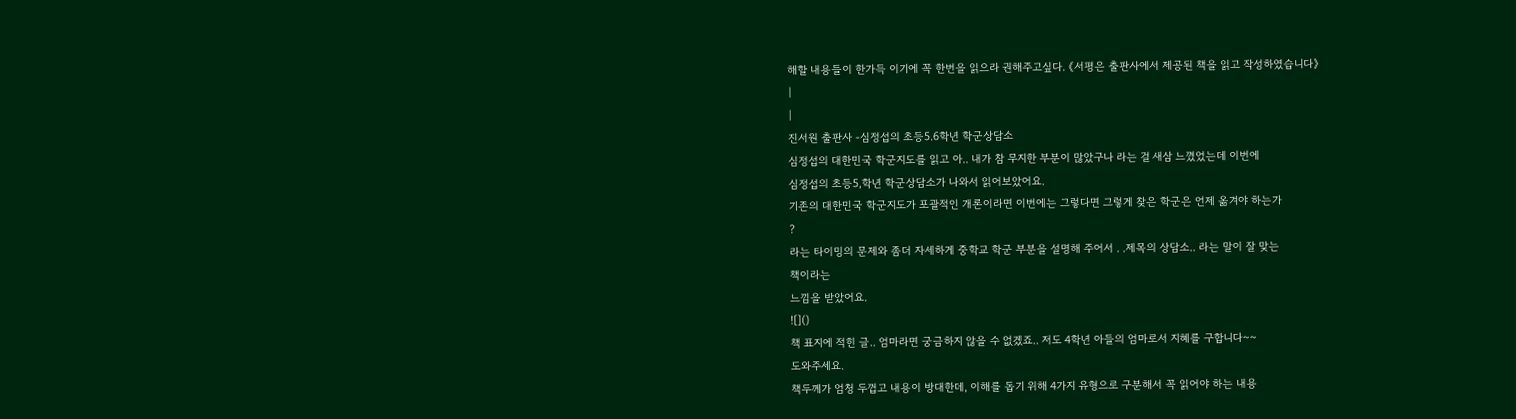해할 내용들이 한가득 이기에 꼭 한번을 읽으라 권해주고싶다. 《서평은 출판사에서 제공된 책을 읽고 작성하였습니다》
|
|
진서원 출판사 -심정섭의 초등5.6학년 학군상담소
심정섭의 대한민국 학군지도를 읽고 아.. 내가 참 무지한 부분이 많았구나 라는 걸 새삼 느꼈었는데 이번에
심정섭의 초등5,학년 학군상담소가 나와서 읽어보았어요.
기존의 대한민국 학군지도가 포괄적인 개론이라면 이번에는 그렇다면 그렇게 찾은 학군은 언제 옮겨야 하는가
?
라는 타이밍의 문제와 좀더 자세하게 중학교 학군 부분을 설명해 주어서 . .제목의 상담소.. 라는 말이 잘 맞는
책이라는
느낌을 받았어요.
![]()
책 표지에 적힌 글.. 엄마라면 궁금하지 않을 수 없겠죠.. 저도 4학년 아들의 엄마로서 지혜를 구합니다~~
도와주세요.
책두께가 엄청 두껍고 내용이 방대한데, 이해를 돕기 위해 4가지 유형으로 구분해서 꼭 읽어야 하는 내용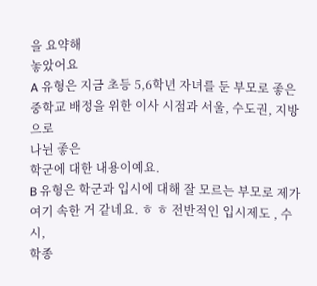을 요약해
놓았어요
A 유형은 지금 초등 5,6학년 자녀를 둔 부모로 좋은 중학교 배정을 위한 이사 시점과 서울, 수도권, 지방으로
나뉜 좋은
학군에 대한 내용이예요.
B 유형은 학군과 입시에 대해 잘 모르는 부모로 제가 여기 속한 거 같네요. ㅎ ㅎ 전반적인 입시제도 , 수시,
학종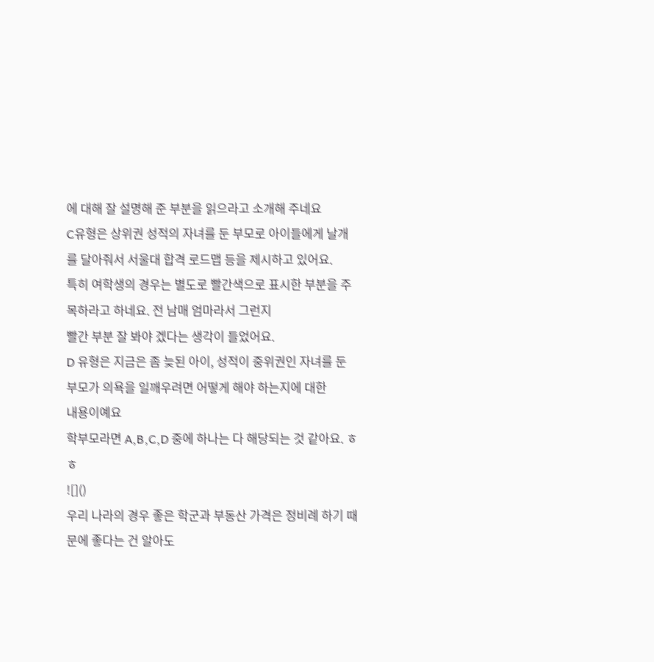에 대해 잘 설명해 준 부분을 읽으라고 소개해 주네요
C유형은 상위권 성적의 자녀를 둔 부모로 아이들에게 날개를 달아줘서 서울대 합격 로드맵 등을 제시하고 있어요.
특히 여학생의 경우는 별도로 빨간색으로 표시한 부분을 주목하라고 하네요. 전 남매 엄마라서 그런지
빨간 부분 잘 봐야 겠다는 생각이 들었어요.
D 유형은 지금은 좀 늦된 아이, 성적이 중위권인 자녀를 둔 부모가 의욕을 일깨우려면 어떻게 해야 하는지에 대한
내용이예요
학부모라면 A,B,C,D 중에 하나는 다 해당되는 것 같아요. ㅎ ㅎ
![]()
우리 나라의 경우 좋은 학군과 부동산 가격은 정비례 하기 때문에 좋다는 건 알아도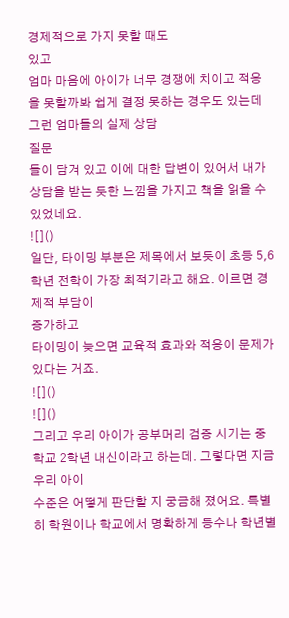경제적으로 가지 못할 때도
있고
엄마 마음에 아이가 너무 경쟁에 치이고 적응을 못할까봐 쉽게 결정 못하는 경우도 있는데 그런 엄마들의 실제 상담
질문
들이 담겨 있고 이에 대한 답변이 있어서 내가 상담을 받는 듯한 느낌을 가지고 책을 읽을 수 있었네요.
![]()
일단, 타이밍 부분은 제목에서 보듯이 초등 5,6학년 전학이 가장 최적기라고 해요. 이르면 경제적 부담이
증가하고
타이밍이 늦으면 교육적 효과와 적응이 문제가 있다는 거죠.
![]()
![]()
그리고 우리 아이가 공부머리 검증 시기는 중학교 2학년 내신이라고 하는데. 그렇다면 지금 우리 아이
수준은 어떻게 판단할 지 궁금해 졌어요. 특별히 학원이나 학교에서 명확하게 등수나 학년별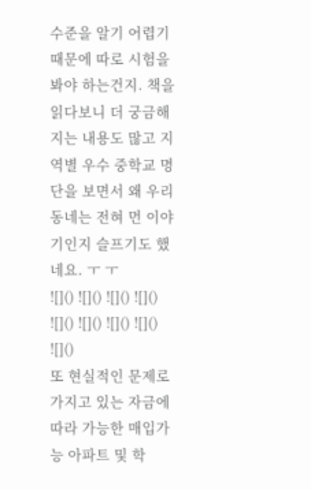수준을 알기 어렵기 때문에 따로 시험을 봐야 하는건지. 책을 읽다보니 더 궁금해 지는 내용도 많고 지역별 우수 중학교 명단을 보면서 왜 우리 동네는 전혀 먼 이야기인지 슬프기도 했네요. ㅜ ㅜ
![]() ![]() ![]() ![]() ![]() ![]() ![]() ![]()
![]()
또 현실적인 문제로 가지고 있는 자금에 따라 가능한 매입가능 아파트 및 학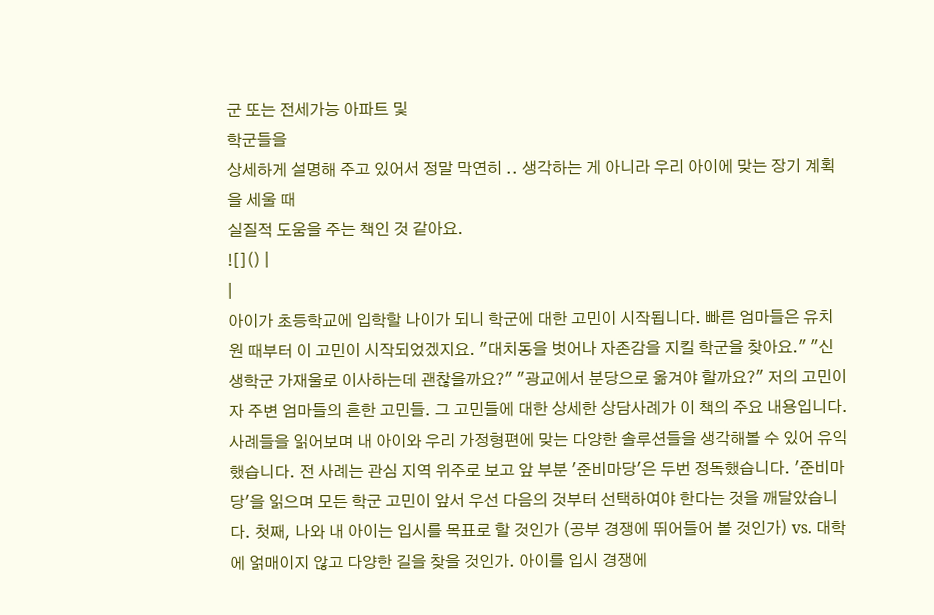군 또는 전세가능 아파트 및
학군들을
상세하게 설명해 주고 있어서 정말 막연히 .. 생각하는 게 아니라 우리 아이에 맞는 장기 계획을 세울 때
실질적 도움을 주는 책인 것 같아요.
![]() |
|
아이가 초등학교에 입학할 나이가 되니 학군에 대한 고민이 시작됩니다. 빠른 엄마들은 유치원 때부터 이 고민이 시작되었겠지요. "대치동을 벗어나 자존감을 지킬 학군을 찾아요." "신생학군 가재울로 이사하는데 괜찮을까요?" "광교에서 분당으로 옮겨야 할까요?" 저의 고민이자 주변 엄마들의 흔한 고민들. 그 고민들에 대한 상세한 상담사례가 이 책의 주요 내용입니다. 사례들을 읽어보며 내 아이와 우리 가정형편에 맞는 다양한 솔루션들을 생각해볼 수 있어 유익했습니다. 전 사례는 관심 지역 위주로 보고 앞 부분 '준비마당'은 두번 정독했습니다. '준비마당'을 읽으며 모든 학군 고민이 앞서 우선 다음의 것부터 선택하여야 한다는 것을 깨달았습니다. 첫째, 나와 내 아이는 입시를 목표로 할 것인가 (공부 경쟁에 뛰어들어 볼 것인가) vs. 대학에 얽매이지 않고 다양한 길을 찾을 것인가. 아이를 입시 경쟁에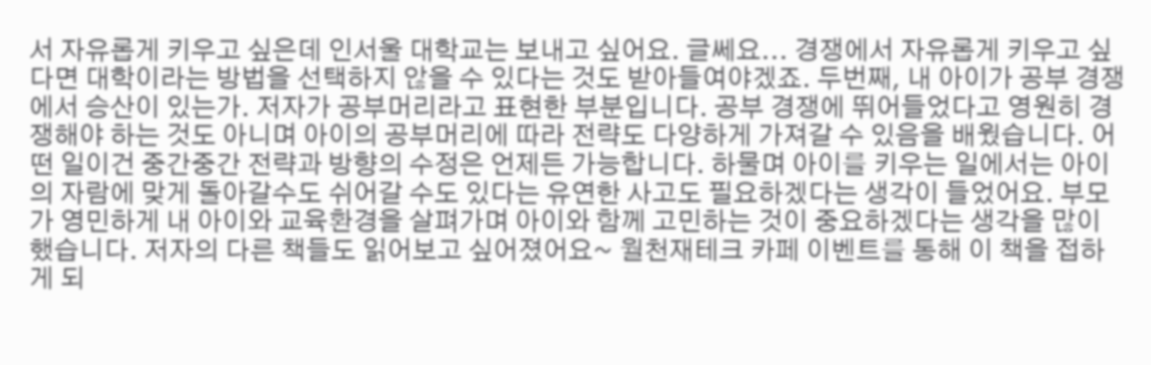서 자유롭게 키우고 싶은데 인서울 대학교는 보내고 싶어요. 글쎄요... 경쟁에서 자유롭게 키우고 싶다면 대학이라는 방법을 선택하지 않을 수 있다는 것도 받아들여야겠죠. 두번째, 내 아이가 공부 경쟁에서 승산이 있는가. 저자가 공부머리라고 표현한 부분입니다. 공부 경쟁에 뛰어들었다고 영원히 경쟁해야 하는 것도 아니며 아이의 공부머리에 따라 전략도 다양하게 가져갈 수 있음을 배웠습니다. 어떤 일이건 중간중간 전략과 방향의 수정은 언제든 가능합니다. 하물며 아이를 키우는 일에서는 아이의 자람에 맞게 돌아갈수도 쉬어갈 수도 있다는 유연한 사고도 필요하겠다는 생각이 들었어요. 부모가 영민하게 내 아이와 교육환경을 살펴가며 아이와 함께 고민하는 것이 중요하겠다는 생각을 많이 했습니다. 저자의 다른 책들도 읽어보고 싶어졌어요~ 월천재테크 카페 이벤트를 통해 이 책을 접하게 되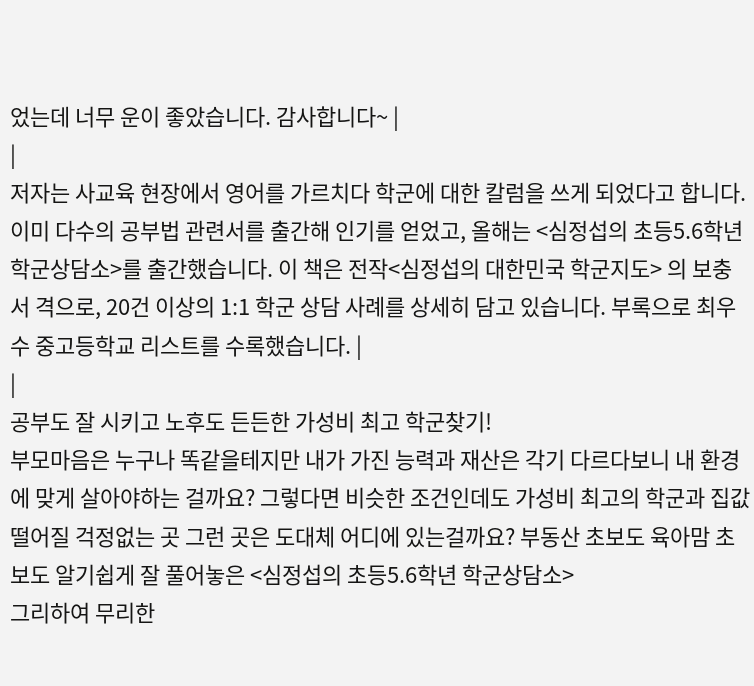었는데 너무 운이 좋았습니다. 감사합니다~ |
|
저자는 사교육 현장에서 영어를 가르치다 학군에 대한 칼럼을 쓰게 되었다고 합니다. 이미 다수의 공부법 관련서를 출간해 인기를 얻었고, 올해는 <심정섭의 초등5.6학년 학군상담소>를 출간했습니다. 이 책은 전작<심정섭의 대한민국 학군지도> 의 보충서 격으로, 20건 이상의 1:1 학군 상담 사례를 상세히 담고 있습니다. 부록으로 최우수 중고등학교 리스트를 수록했습니다. |
|
공부도 잘 시키고 노후도 든든한 가성비 최고 학군찾기!
부모마음은 누구나 똑같을테지만 내가 가진 능력과 재산은 각기 다르다보니 내 환경에 맞게 살아야하는 걸까요? 그렇다면 비슷한 조건인데도 가성비 최고의 학군과 집값 떨어질 걱정없는 곳 그런 곳은 도대체 어디에 있는걸까요? 부동산 초보도 육아맘 초보도 알기쉽게 잘 풀어놓은 <심정섭의 초등5.6학년 학군상담소>
그리하여 무리한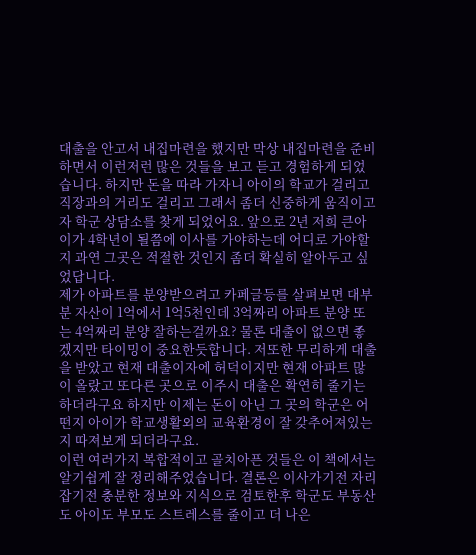대출을 안고서 내집마련을 했지만 막상 내집마련을 준비하면서 이런저런 많은 것들을 보고 듣고 경험하게 되었습니다. 하지만 돈을 따라 가자니 아이의 학교가 걸리고 직장과의 거리도 걸리고 그래서 좀더 신중하게 움직이고자 학군 상담소를 찾게 되었어요. 앞으로 2년 저희 큰아이가 4학년이 될쯤에 이사를 가야하는데 어디로 가야할지 과연 그곳은 적절한 것인지 좀더 확실히 알아두고 싶었답니다.
제가 아파트를 분양받으려고 카페글등를 살펴보면 대부분 자산이 1억에서 1억5천인데 3억짜리 아파트 분양 또는 4억짜리 분양 잘하는걸까요? 물론 대출이 없으면 좋겠지만 타이밍이 중요한듯합니다. 저또한 무리하게 대출을 받았고 현재 대출이자에 허덕이지만 현재 아파트 많이 올랐고 또다른 곳으로 이주시 대출은 확연히 줄기는 하더라구요 하지만 이제는 돈이 아닌 그 곳의 학군은 어떤지 아이가 학교생활외의 교육환경이 잘 갖추어져있는지 따져보게 되더라구요.
이런 여러가지 복합적이고 골치아픈 것들은 이 책에서는 알기쉽게 잘 정리해주었습니다. 결론은 이사가기전 자리잡기전 충분한 정보와 지식으로 검토한후 학군도 부동산도 아이도 부모도 스트레스를 줄이고 더 나은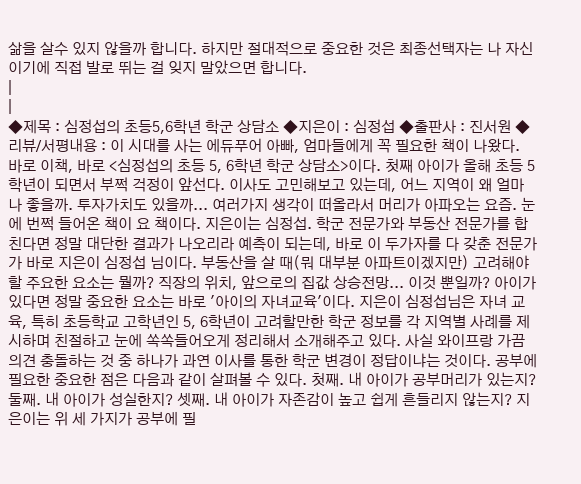삶을 살수 있지 않을까 합니다. 하지만 절대적으로 중요한 것은 최종선택자는 나 자신이기에 직접 발로 뛰는 걸 잊지 말았으면 합니다.
|
|
◆제목 : 심정섭의 초등5,6학년 학군 상담소 ◆지은이 : 심정섭 ◆출판사 : 진서원 ◆리뷰/서평내용 : 이 시대를 사는 에듀푸어 아빠, 엄마들에게 꼭 필요한 책이 나왔다. 바로 이책, 바로 <심정섭의 초등 5, 6학년 학군 상담소>이다. 첫째 아이가 올해 초등 5학년이 되면서 부쩍 걱정이 앞선다. 이사도 고민해보고 있는데, 어느 지역이 왜 얼마나 좋을까. 투자가치도 있을까... 여러가지 생각이 떠올라서 머리가 아파오는 요즘. 눈에 번쩍 들어온 책이 요 책이다. 지은이는 심정섭. 학군 전문가와 부동산 전문가를 합친다면 정말 대단한 결과가 나오리라 예측이 되는데, 바로 이 두가자를 다 갖춘 전문가가 바로 지은이 심정섭 님이다. 부동산을 살 때(뭐 대부분 아파트이겠지만) 고려해야할 주요한 요소는 뭘까? 직장의 위치, 앞으로의 집값 상승전망... 이것 뿐일까? 아이가 있다면 정말 중요한 요소는 바로 '아이의 자녀교육'이다. 지은이 심정섭님은 자녀 교육, 특히 초등학교 고학년인 5, 6학년이 고려할만한 학군 정보를 각 지역별 사례를 제시하며 친절하고 눈에 쏙쏙들어오게 정리해서 소개해주고 있다. 사실 와이프랑 가끔 의견 충돌하는 것 중 하나가 과연 이사를 통한 학군 변경이 정답이냐는 것이다. 공부에 필요한 중요한 점은 다음과 같이 살펴볼 수 있다. 첫째. 내 아이가 공부머리가 있는지? 둘째. 내 아이가 성실한지? 셋째. 내 아이가 자존감이 높고 쉽게 흔들리지 않는지? 지은이는 위 세 가지가 공부에 필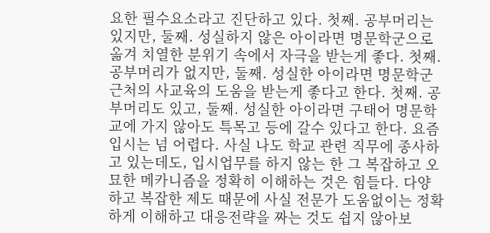요한 필수요소라고 진단하고 있다. 첫째. 공부머리는 있지만, 둘째. 성실하지 않은 아이라면 명문학군으로 옮겨 치열한 분위기 속에서 자극을 받는게 좋다. 첫째. 공부머리가 없지만, 둘째. 성실한 아이라면 명문학군 근처의 사교육의 도움을 받는게 좋다고 한다. 첫째. 공부머리도 있고, 둘째. 성실한 아이라면 구태어 명문학교에 가지 않아도 특목고 등에 갈수 있다고 한다. 요즘 입시는 넘 어렵다. 사실 나도 학교 관련 직무에 종사하고 있는데도, 입시업무를 하지 않는 한 그 복잡하고 오묘한 메카니즘을 정확히 이해하는 것은 힘들다. 다양하고 복잡한 제도 때문에 사실 전문가 도움없이는 정확하게 이해하고 대응전략을 짜는 것도 쉽지 않아보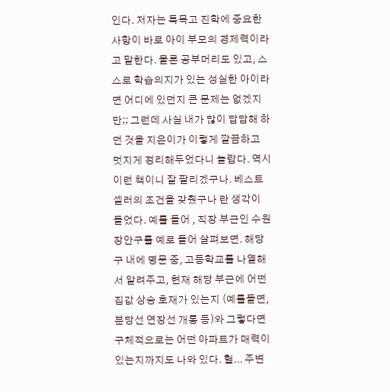인다. 저자는 특목고 진학에 중요한 사항이 바로 아이 부모의 경제력이라고 말한다. 물론 공부머리도 있고, 스스로 학습의지가 있는 성실한 아이라면 어디에 있던지 큰 문제는 없겠지만;; 그런데 사실 내가 많이 답답해 하던 것을 지은이가 이렇게 깔끔하고 멋지게 정리해두었다니 놀랍다. 역시 이런 책이니 잘 팔리겠구나. 베스트셀러의 조건을 갖췄구나 란 생각이 들었다. 예를 들어 , 직장 부근인 수원 장안구를 예로 들어 살펴보면. 해당 구 내에 명문 중, 고등학교를 나열해서 알려주고, 현재 해당 부근에 어떤 집값 상승 호재가 있는지 (예를들면, 분당선 연장선 개통 등)와 그렇다면 구체적으로는 어떤 아파트가 매력이 있는지까지도 나와 있다. 헐... 주변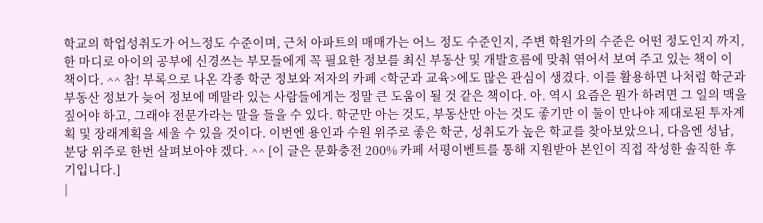학교의 학업성취도가 어느정도 수준이며, 근처 아파트의 매매가는 어느 정도 수준인지, 주변 학원가의 수준은 어떤 정도인지 까지, 한 마디로 아이의 공부에 신경쓰는 부모들에게 꼭 필요한 정보를 최신 부동산 및 개발흐름에 맞춰 엮어서 보여 주고 있는 책이 이 책이다. ^^ 참! 부록으로 나온 각종 학군 정보와 저자의 카페 <학군과 교육>에도 많은 관심이 생겼다. 이를 활용하면 나처럼 학군과 부동산 정보가 늦어 정보에 메말라 있는 사람들에게는 정말 큰 도움이 될 것 같은 책이다. 아. 역시 요즘은 뭔가 하려면 그 일의 맥을 짚어야 하고, 그래야 전문가라는 말을 들을 수 있다. 학군만 아는 것도, 부동산만 아는 것도 좋기만 이 둘이 만나야 제대로된 투자계획 및 장래계획을 세울 수 있을 것이다. 이번엔 용인과 수원 위주로 좋은 학군, 성취도가 높은 학교를 찾아보았으니, 다음엔 성남, 분당 위주로 한번 살펴보아야 겠다. ^^ [이 글은 문화충전 200% 카페 서평이벤트를 통해 지원받아 본인이 직접 작성한 솔직한 후기입니다.]
|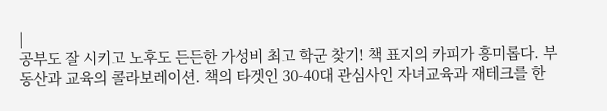|
공부도 잘 시키고 노후도 든든한 가성비 최고 학군 찾기! 책 표지의 카피가 흥미롭다. 부동산과 교육의 콜라보레이션. 책의 타겟인 30-40대 관심사인 자녀교육과 재테크를 한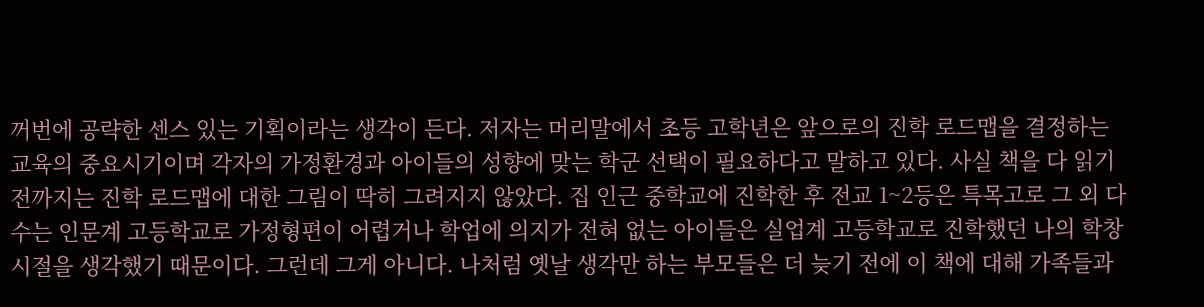꺼번에 공략한 센스 있는 기획이라는 생각이 든다. 저자는 머리말에서 초등 고학년은 앞으로의 진학 로드맵을 결정하는 교육의 중요시기이며 각자의 가정환경과 아이들의 성향에 맞는 학군 선택이 필요하다고 말하고 있다. 사실 책을 다 읽기 전까지는 진학 로드맵에 대한 그림이 딱히 그려지지 않았다. 집 인근 중학교에 진학한 후 전교 1~2등은 특목고로 그 외 다수는 인문계 고등학교로 가정형편이 어렵거나 학업에 의지가 전혀 없는 아이들은 실업계 고등학교로 진학했던 나의 학창시절을 생각했기 때문이다. 그런데 그게 아니다. 나처럼 옛날 생각만 하는 부모들은 더 늦기 전에 이 책에 대해 가족들과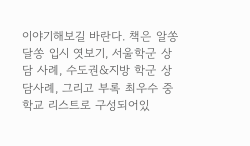이야기해보길 바란다. 책은 알쏭달쏭 입시 엿보기, 서울학군 상담 사례, 수도권&지방 학군 상담사례, 그리고 부록 최우수 중학교 리스트로 구성되어있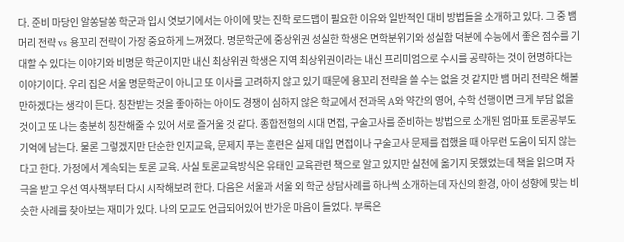다. 준비 마당인 알쏭달쏭 학군과 입시 엿보기에서는 아이에 맞는 진학 로드맵이 필요한 이유와 일반적인 대비 방법들을 소개하고 있다. 그 중 뱀 머리 전략 vs 용꼬리 전략이 가장 중요하게 느껴졌다. 명문학군에 중상위권 성실한 학생은 면학분위기와 성실함 덕분에 수능에서 좋은 점수를 기대할 수 있다는 이야기와 비명문 학군이지만 내신 최상위권 학생은 지역 최상위권이라는 내신 프리미엄으로 수시를 공략하는 것이 현명하다는 이야기이다. 우리 집은 서울 명문학군이 아니고 또 이사를 고려하지 않고 있기 때문에 용꼬리 전략을 쓸 수는 없을 것 같지만 뱀 머리 전략은 해볼만하겠다는 생각이 든다. 칭찬받는 것을 좋아하는 아이도 경쟁이 심하지 않은 학교에서 전과목 A와 약간의 영어, 수학 선행이면 크게 부담 없을 것이고 또 나는 충분히 칭찬해줄 수 있어 서로 즐거울 것 같다. 종합전형의 시대 면접, 구술고사를 준비하는 방법으로 소개된 엄마표 토론공부도 기억에 남는다. 물론 그렇겠지만 단순한 인지교육, 문제지 푸는 훈련은 실제 대입 면접이나 구술고사 문제를 접했을 때 아무런 도움이 되지 않는다고 한다. 가정에서 계속되는 토론 교육. 사실 토론교육방식은 유태인 교육관련 책으로 알고 있지만 실천에 옮기지 못했었는데 책을 읽으며 자극을 받고 우선 역사책부터 다시 시작해보려 한다. 다음은 서울과 서울 외 학군 상담사례를 하나씩 소개하는데 자신의 환경, 아이 성향에 맞는 비슷한 사례를 찾아보는 재미가 있다. 나의 모교도 언급되어있어 반가운 마음이 들었다. 부록은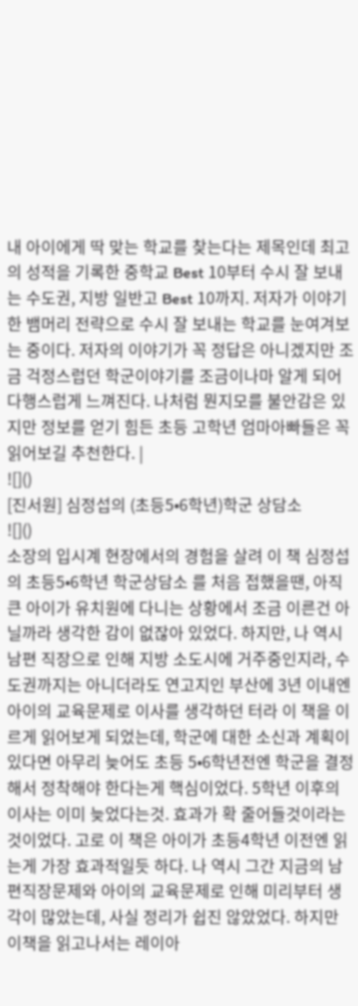내 아이에게 딱 맞는 학교를 찾는다는 제목인데 최고의 성적을 기록한 중학교 Best 10부터 수시 잘 보내는 수도권, 지방 일반고 Best 10까지. 저자가 이야기한 뱀머리 전략으로 수시 잘 보내는 학교를 눈여겨보는 중이다. 저자의 이야기가 꼭 정답은 아니겠지만 조금 걱정스럽던 학군이야기를 조금이나마 알게 되어 다행스럽게 느껴진다. 나처럼 뭔지모를 불안감은 있지만 정보를 얻기 힘든 초등 고학년 엄마아빠들은 꼭 읽어보길 추천한다. |
![]()
[진서원] 심정섭의 (초등5•6학년)학군 상담소
![]()
소장의 입시계 현장에서의 경험을 살려 이 책 심정섭의 초등5•6학년 학군상담소 를 처음 접했을땐, 아직 큰 아이가 유치원에 다니는 상황에서 조금 이른건 아닐까라 생각한 감이 없잖아 있었다. 하지만, 나 역시 남편 직장으로 인해 지방 소도시에 거주중인지라, 수도권까지는 아니더라도 연고지인 부산에 3년 이내엔 아이의 교육문제로 이사를 생각하던 터라 이 책을 이르게 읽어보게 되었는데, 학군에 대한 소신과 계획이 있다면 아무리 늦어도 초등 5•6학년전엔 학군을 결정해서 정착해야 한다는게 핵심이었다. 5학년 이후의 이사는 이미 늦었다는것. 효과가 확 줄어들것이라는 것이었다. 고로 이 책은 아이가 초등4학년 이전엔 읽는게 가장 효과적일듯 하다. 나 역시 그간 지금의 남편직장문제와 아이의 교육문제로 인해 미리부터 생각이 많았는데, 사실 정리가 쉽진 않았었다. 하지만 이책을 읽고나서는 레이아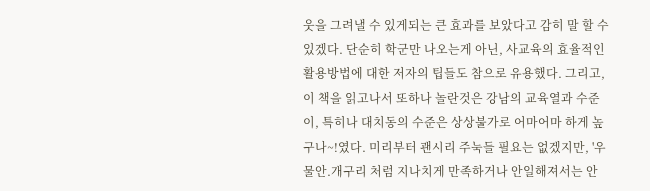웃을 그려낼 수 있게되는 큰 효과를 보았다고 감히 말 할 수 있겠다. 단순히 학군만 나오는게 아닌, 사교육의 효율적인 활용방법에 대한 저자의 팁들도 참으로 유용했다. 그리고, 이 책을 읽고나서 또하나 놀란것은 강남의 교육열과 수준이, 특히나 대치동의 수준은 상상불가로 어마어마 하게 높구나~!였다. 미리부터 괜시리 주눅들 필요는 없겠지만, '우물안.개구리 처럼 지나치게 만족하거나 안일해져서는 안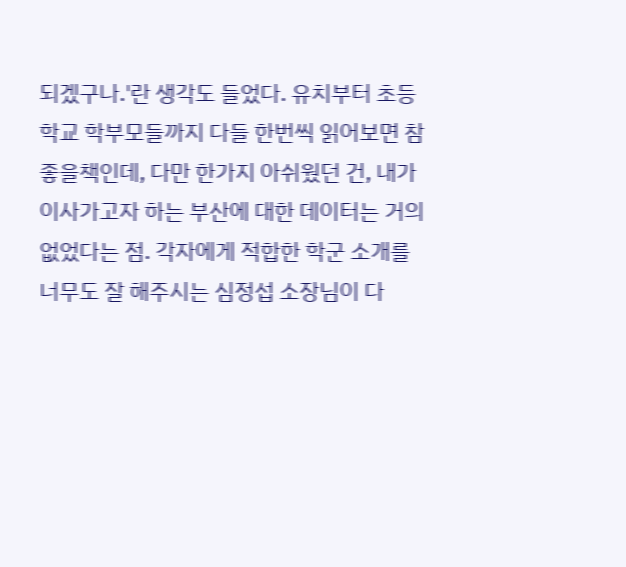되겠구나.'란 생각도 들었다. 유치부터 초등학교 학부모들까지 다들 한번씩 읽어보면 참 좋을책인데, 다만 한가지 아쉬웠던 건, 내가 이사가고자 하는 부산에 대한 데이터는 거의 없었다는 점. 각자에게 적합한 학군 소개를 너무도 잘 해주시는 심정섭 소장님이 다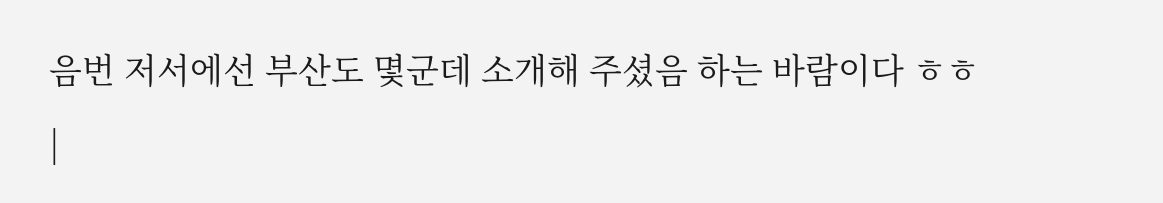음번 저서에선 부산도 몇군데 소개해 주셨음 하는 바람이다 ㅎㅎ
|